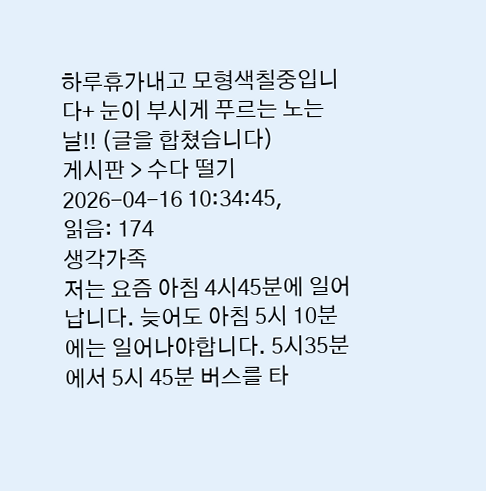하루휴가내고 모형색칠중입니다+ 눈이 부시게 푸르는 노는 날!! (글을 합쳤습니다)
게시판 > 수다 떨기
2026-04-16 10:34:45,
읽음: 174
생각가족
저는 요즘 아침 4시45분에 일어납니다. 늦어도 아침 5시 10분에는 일어나야합니다. 5시35분에서 5시 45분 버스를 타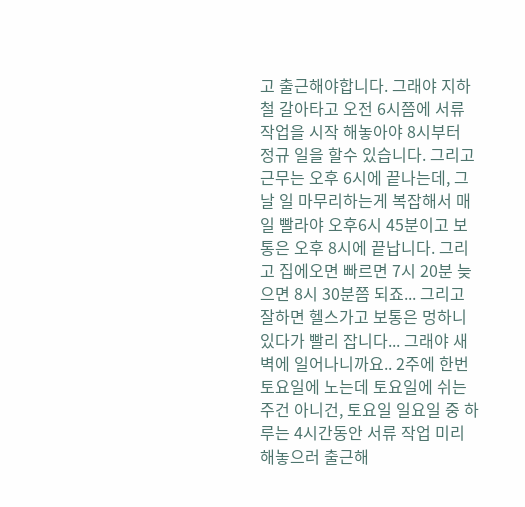고 출근해야합니다. 그래야 지하철 갈아타고 오전 6시쯤에 서류작업을 시작 해놓아야 8시부터 정규 일을 할수 있습니다. 그리고 근무는 오후 6시에 끝나는데, 그날 일 마무리하는게 복잡해서 매일 빨라야 오후6시 45분이고 보통은 오후 8시에 끝납니다. 그리고 집에오면 빠르면 7시 20분 늦으면 8시 30분쯤 되죠... 그리고 잘하면 헬스가고 보통은 멍하니 있다가 빨리 잡니다... 그래야 새벽에 일어나니까요.. 2주에 한번 토요일에 노는데 토요일에 쉬는 주건 아니건, 토요일 일요일 중 하루는 4시간동안 서류 작업 미리 해놓으러 출근해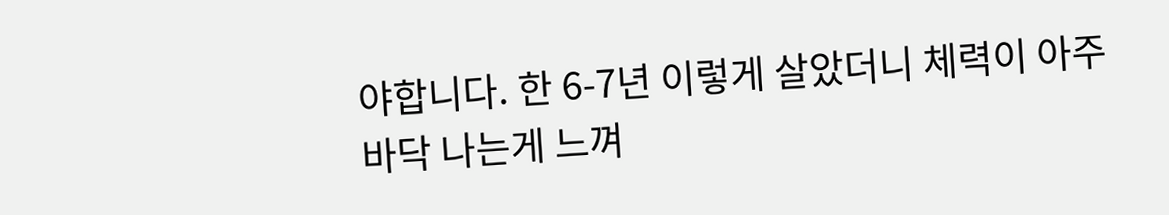야합니다. 한 6-7년 이렇게 살았더니 체력이 아주 바닥 나는게 느껴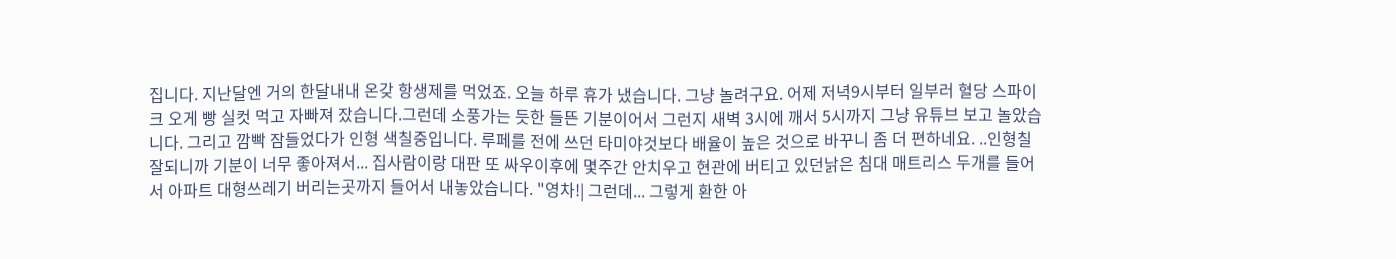집니다. 지난달엔 거의 한달내내 온갖 항생제를 먹었죠. 오늘 하루 휴가 냈습니다. 그냥 놀려구요. 어제 저녁9시부터 일부러 혈당 스파이크 오게 빵 실컷 먹고 자빠져 잤습니다.그런데 소풍가는 듯한 들뜬 기분이어서 그런지 새벽 3시에 깨서 5시까지 그냥 유튜브 보고 놀았습니다. 그리고 깜빡 잠들었다가 인형 색칠중입니다. 루페를 전에 쓰던 타미야것보다 배율이 높은 것으로 바꾸니 좀 더 편하네요. ..인형칠 잘되니까 기분이 너무 좋아져서... 집사람이랑 대판 또 싸우이후에 몇주간 안치우고 현관에 버티고 있던낡은 침대 매트리스 두개를 들어서 아파트 대형쓰레기 버리는곳까지 들어서 내놓았습니다. "영차!| 그런데... 그렇게 환한 아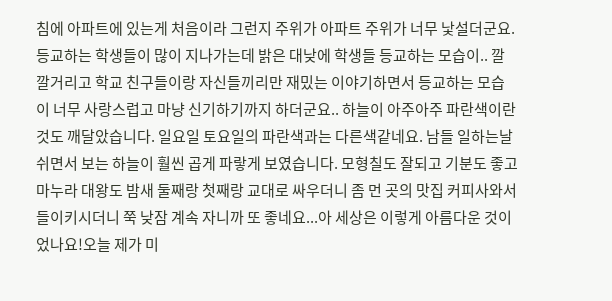침에 아파트에 있는게 처음이라 그런지 주위가 아파트 주위가 너무 낯설더군요. 등교하는 학생들이 많이 지나가는데 밝은 대낮에 학생들 등교하는 모습이.. 깔깔거리고 학교 친구들이랑 자신들끼리만 재밌는 이야기하면서 등교하는 모습이 너무 사랑스럽고 마냥 신기하기까지 하더군요.. 하늘이 아주아주 파란색이란것도 깨달았습니다. 일요일 토요일의 파란색과는 다른색같네요. 남들 일하는날 쉬면서 보는 하늘이 훨씬 곱게 파랗게 보였습니다. 모형칠도 잘되고 기분도 좋고 마누라 대왕도 밤새 둘째랑 첫째랑 교대로 싸우더니 좀 먼 곳의 맛집 커피사와서 들이키시더니 쭉 낮잠 계속 자니까 또 좋네요...아 세상은 이렇게 아름다운 것이었나요!오늘 제가 미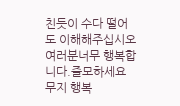친듯이 수다 떨어도 이해해주십시오여러분너무 행복합니다.즐모하세요
무지 행복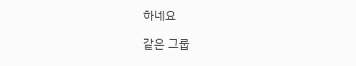하네요

같은 그룹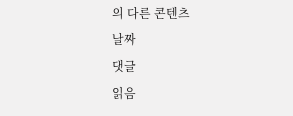의 다른 콘텐츠
날짜
댓글
읽음